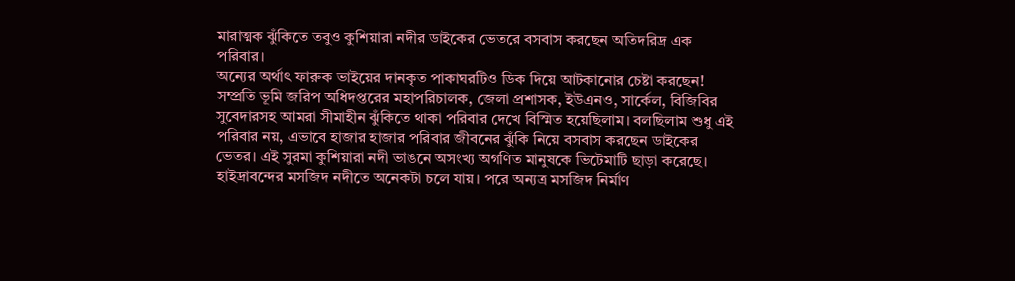মারাত্মক ঝুঁকিতে তবুও কুশিয়ারা নদীর ডাইকের ভেতরে বসবাস করছেন অতিদরিদ্র এক পরিবার।
অন্যের অর্থাৎ ফারুক ভাইয়ের দানকৃত পাকাঘরটিও ডিক দিয়ে আটকানোর চেষ্টা করছেন! সম্প্রতি ভূমি জরিপ অধিদপ্তরের মহাপরিচালক, জেলা প্রশাসক, ইউএনও, সার্কেল, বিজিবির সুবেদারসহ আমরা সীমাহীন ঝুঁকিতে থাকা পরিবার দেখে বিস্মিত হয়েছিলাম। বলছিলাম শুধু এই পরিবার নয়, এভাবে হাজার হাজার পরিবার জীবনের ঝুঁকি নিয়ে বসবাস করছেন ডাইকের ভেতর। এই সুরমা কুশিয়ারা নদী ভাঙনে অসংখ্য অগণিত মানুষকে ভিটেমাটি ছাড়া করেছে। হাইদ্রাবন্দের মসজিদ নদীতে অনেকটা চলে যায়। পরে অন্যত্র মসজিদ নির্মাণ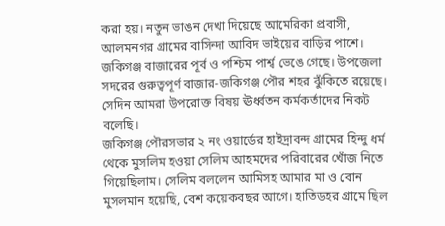করা হয়। নতুন ভাঙন দেখা দিয়েছে আমেরিকা প্রবাসী, আলমনগর গ্রামের বাসিন্দা আবিদ ভাইয়ের বাড়ির পাশে। জকিগঞ্জ বাজারের পূর্ব ও পশ্চিম পার্শ্ব ভেঙে গেছে। উপজেলা সদরের গুরুত্বপূর্ণ বাজার-জকিগঞ্জ পৌর শহর ঝুঁকিতে রয়েছে। সেদিন আমরা উপরোক্ত বিষয় ঊর্ধ্বতন কর্মকর্তাদের নিকট বলেছি।
জকিগঞ্জ পৌরসভার ২ নং ওয়ার্ডের হাইদ্রাবন্দ গ্রামের হিন্দু ধর্ম থেকে মুসলিম হওয়া সেলিম আহমদের পরিবারের খোঁজ নিতে গিয়েছিলাম। সেলিম বললেন আমিসহ আমার মা ও বোন মুসলমান হয়েছি, বেশ কয়েকবছর আগে। হাতিডহর গ্রামে ছিল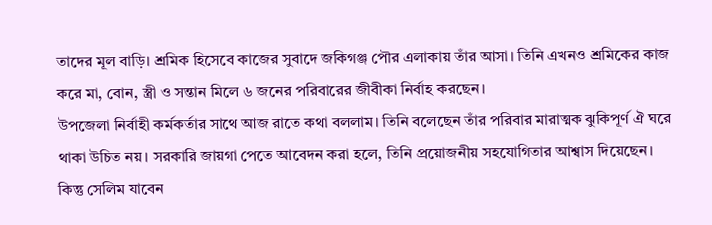তাদের মূল বাড়ি। শ্রমিক হিসেবে কাজের সুবাদে জকিগঞ্জ পৌর এলাকায় তাঁর আসা। তিনি এখনও শ্রমিকের কাজ করে মা, বোন, স্ত্রী ও সন্তান মিলে ৬ জনের পরিবারের জীবীকা নির্বাহ করছেন।
উপজেলা নির্বাহী কর্মকর্তার সাথে আজ রাতে কথা বললাম। তিনি বলেছেন তাঁর পরিবার মারাত্মক ঝুকিপূর্ণ ঐ ঘরে থাকা উচিত নয়। সরকারি জায়গা পেতে আবেদন করা হলে, তিনি প্রয়োজনীয় সহযোগিতার আশ্বাস দিয়েছেন।
কিন্তু সেলিম যাবেন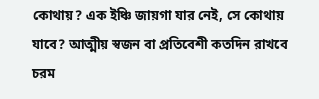কোথায়? এক ইঞ্চি জায়গা যার নেই, সে কোথায় যাবে? আত্মীয় স্বজন বা প্রতিবেশী কতদিন রাখবে চরম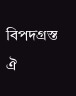বিপদগ্রস্ত ঐ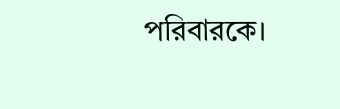পরিবারকে।